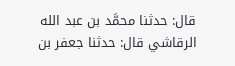قال: حدثنا محمَّد بن عبد الله الرقاشي قال: حدثنا جعفر بن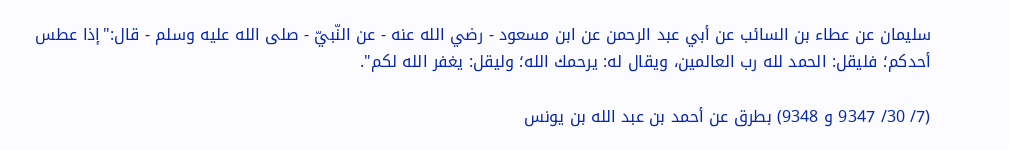سليمان عن عطاء بن السائب عن أبي عبد الرحمن عن ابن مسعود - رضي الله عنه - عن النّبيّ - صلى الله عليه وسلم - قال:"إذا عطس أحدكم؛ فليقل: الحمد لله رب العالمين، ويقال له: يرحمك الله؛ وليقل: يغفر الله لكم".

(7/ 30/ 9347 و 9348) بطرق عن أحمد بن عبد الله بن يونس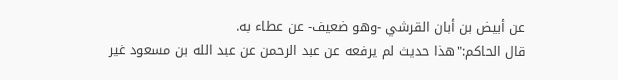عن أبيض بن أبان القرشي -وهو ضعيف- عن عطاء به.
قال الحاكم:"هذا حديث لم يرفعه عن عبد الرحمن عن عبد الله بن مسعود غير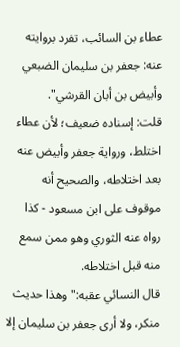عطاء بن السائب، تفرد بروايته عنه: جعفر بن سليمان الضبعي وأبيض بن أبان القرشي".
قلت: إسناده ضعيف؛ لأن عطاء اختلط، ورواية جعفر وأبيض عنه بعد اختلاطه، والصحيح أنه موقوف على ابن مسعود - كذا رواه عنه الثوري وهو ممن سمع منه قبل اختلاطه.
قال النسائي عقبه:"وهذا حديث منكر، ولا أرى جعفر بن سليمان إلا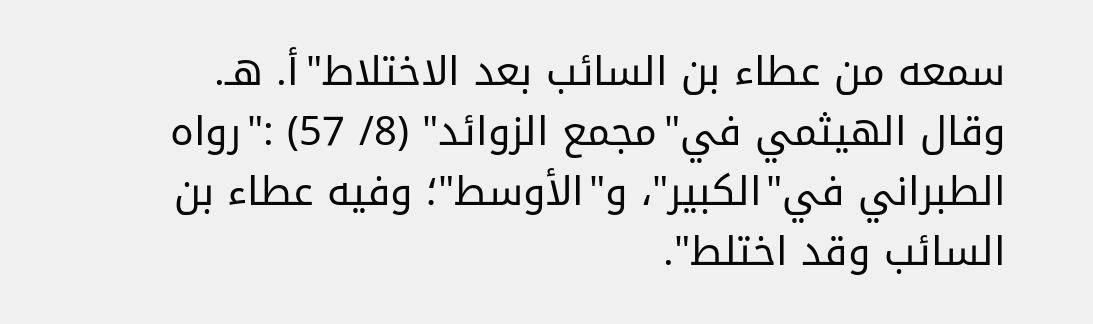سمعه من عطاء بن السائب بعد الاختلاط"أ. هـ.
وقال الهيثمي في"مجمع الزوائد" (8/ 57) :"رواه الطبراني في"الكبير"، و"الأوسط"؛ وفيه عطاء بن السائب وقد اختلط".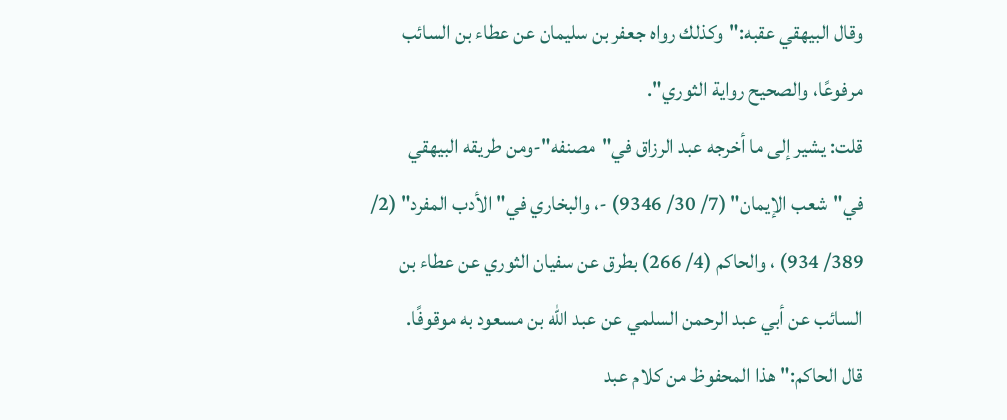وقال البيهقي عقبه:"وكذلك رواه جعفر بن سليمان عن عطاء بن السائب مرفوعًا، والصحيح رواية الثوري".
قلت: يشير إلى ما أخرجه عبد الرزاق في"مصنفه"-ومن طريقه البيهقي في"شعب الإيمان" (7/ 30/ 9346) -، والبخاري في"الأدب المفرد" (2/ 389/ 934) ، والحاكم (4/ 266) بطرق عن سفيان الثوري عن عطاء بن السائب عن أبي عبد الرحمن السلمي عن عبد الله بن مسعود به موقوفًا.
قال الحاكم:"هذا المحفوظ من كلام عبد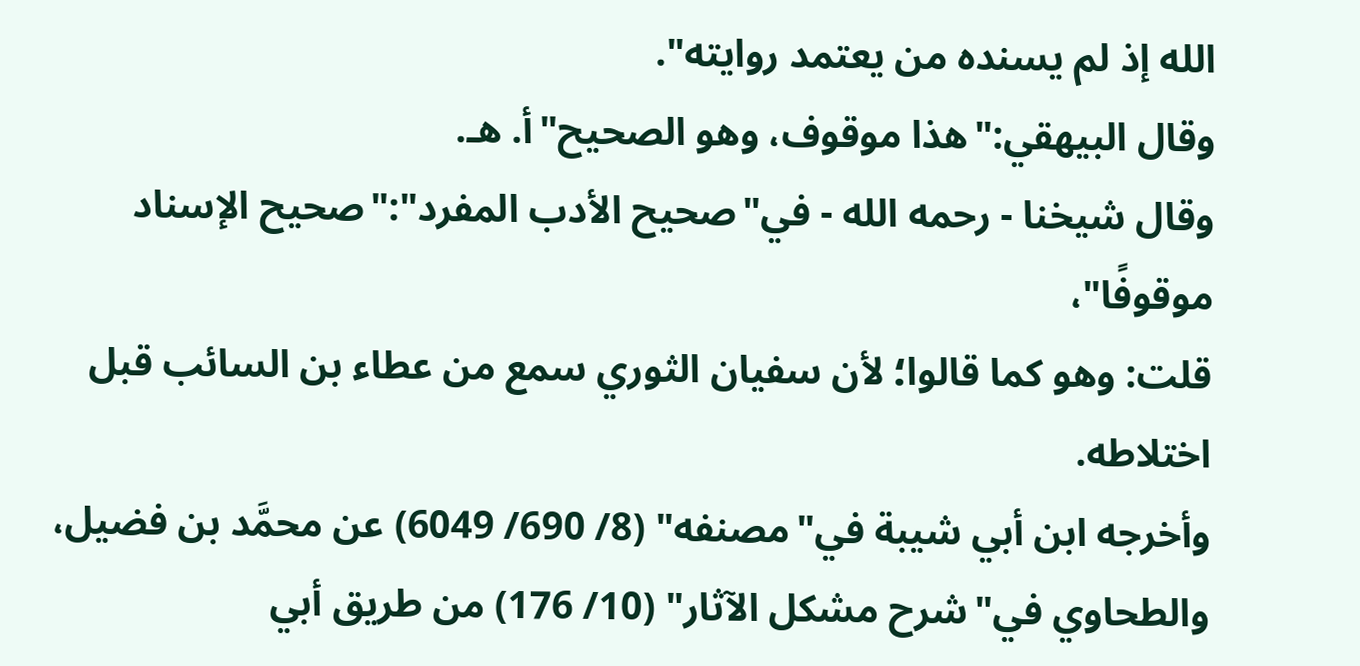الله إذ لم يسنده من يعتمد روايته".
وقال البيهقي:"هذا موقوف، وهو الصحيح"أ. هـ.
وقال شيخنا - رحمه الله - في"صحيح الأدب المفرد":"صحيح الإسناد موقوفًا"،
قلت: وهو كما قالوا؛ لأن سفيان الثوري سمع من عطاء بن السائب قبل اختلاطه.
وأخرجه ابن أبي شيبة في"مصنفه" (8/ 690/ 6049) عن محمَّد بن فضيل، والطحاوي في"شرح مشكل الآثار" (10/ 176) من طريق أبي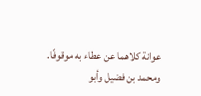عوانة كلاهما عن عطاء به موقوفًا.
ومحمد بن فضيل وأبو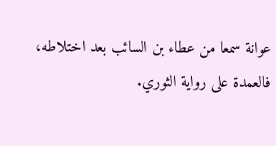عوانة سمعا من عطاء بن السائب بعد اختلاطه، فالعمدة على رواية الثوري.